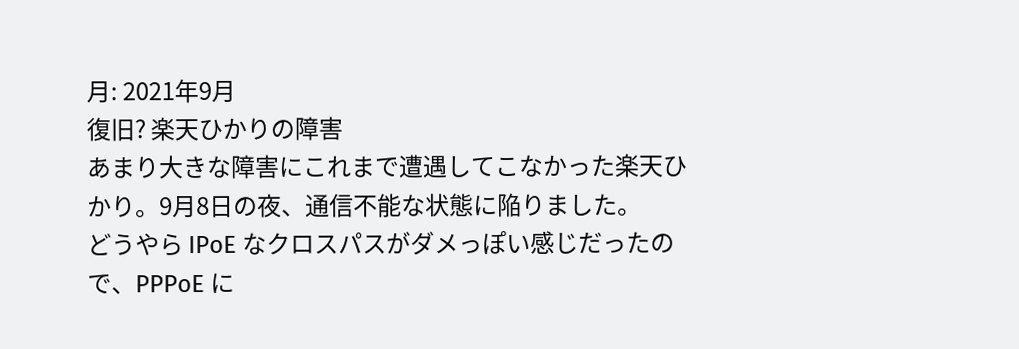月: 2021年9月
復旧? 楽天ひかりの障害
あまり大きな障害にこれまで遭遇してこなかった楽天ひかり。9月8日の夜、通信不能な状態に陥りました。
どうやら IPoE なクロスパスがダメっぽい感じだったので、PPPoE に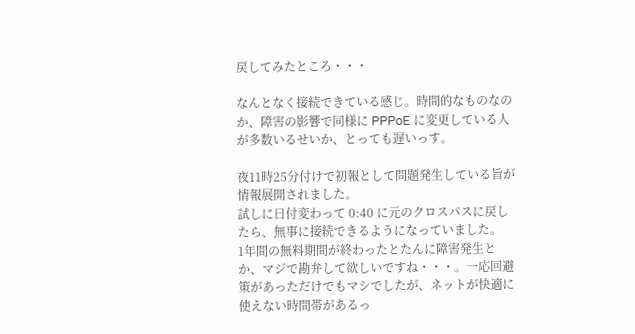戻してみたところ・・・

なんとなく接続できている感じ。時間的なものなのか、障害の影響で同様に PPPoE に変更している人が多数いるせいか、とっても遅いっす。

夜11時25分付けで初報として問題発生している旨が情報展開されました。
試しに日付変わって 0:40 に元のクロスパスに戻したら、無事に接続できるようになっていました。
1年間の無料期間が終わったとたんに障害発生とか、マジで勘弁して欲しいですね・・・。一応回避策があっただけでもマシでしたが、ネットが快適に使えない時間帯があるっ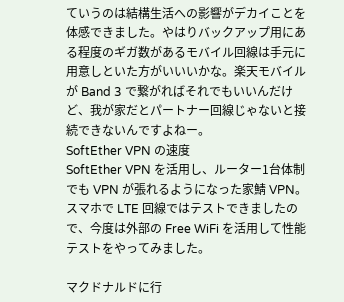ていうのは結構生活への影響がデカイことを体感できました。やはりバックアップ用にある程度のギガ数があるモバイル回線は手元に用意しといた方がいいいかな。楽天モバイルが Band 3 で繋がればそれでもいいんだけど、我が家だとパートナー回線じゃないと接続できないんですよねー。
SoftEther VPN の速度
SoftEther VPN を活用し、ルーター1台体制でも VPN が張れるようになった家鯖 VPN。スマホで LTE 回線ではテストできましたので、今度は外部の Free WiFi を活用して性能テストをやってみました。

マクドナルドに行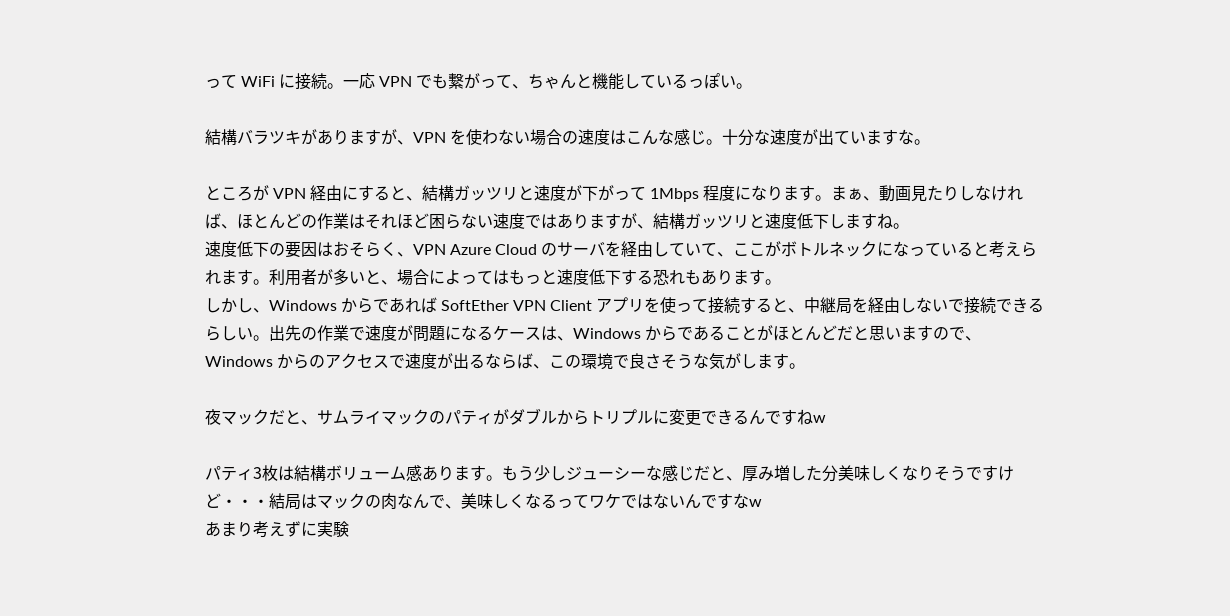って WiFi に接続。一応 VPN でも繋がって、ちゃんと機能しているっぽい。

結構バラツキがありますが、VPN を使わない場合の速度はこんな感じ。十分な速度が出ていますな。

ところが VPN 経由にすると、結構ガッツリと速度が下がって 1Mbps 程度になります。まぁ、動画見たりしなければ、ほとんどの作業はそれほど困らない速度ではありますが、結構ガッツリと速度低下しますね。
速度低下の要因はおそらく、VPN Azure Cloud のサーバを経由していて、ここがボトルネックになっていると考えられます。利用者が多いと、場合によってはもっと速度低下する恐れもあります。
しかし、Windows からであれば SoftEther VPN Client アプリを使って接続すると、中継局を経由しないで接続できるらしい。出先の作業で速度が問題になるケースは、Windows からであることがほとんどだと思いますので、Windows からのアクセスで速度が出るならば、この環境で良さそうな気がします。

夜マックだと、サムライマックのパティがダブルからトリプルに変更できるんですねw

パティ3枚は結構ボリューム感あります。もう少しジューシーな感じだと、厚み増した分美味しくなりそうですけど・・・結局はマックの肉なんで、美味しくなるってワケではないんですなw
あまり考えずに実験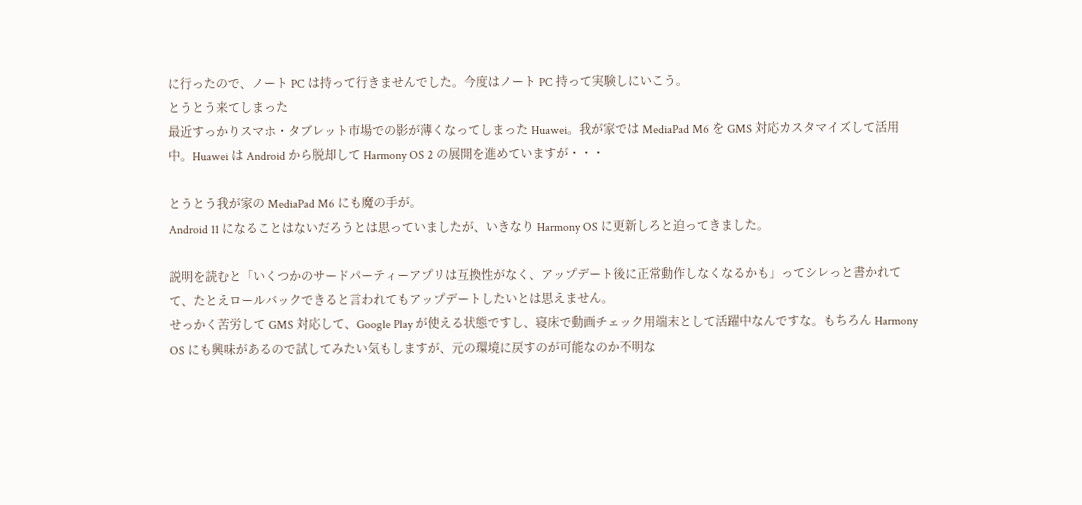に行ったので、ノート PC は持って行きませんでした。今度はノート PC 持って実験しにいこう。
とうとう来てしまった
最近すっかりスマホ・タブレット市場での影が薄くなってしまった Huawei。我が家では MediaPad M6 を GMS 対応カスタマイズして活用中。Huawei は Android から脱却して Harmony OS 2 の展開を進めていますが・・・

とうとう我が家の MediaPad M6 にも魔の手が。
Android 11 になることはないだろうとは思っていましたが、いきなり Harmony OS に更新しろと迫ってきました。

説明を読むと「いくつかのサードパーティーアプリは互換性がなく、アップデート後に正常動作しなくなるかも」ってシレっと書かれてて、たとえロールバックできると言われてもアップデートしたいとは思えません。
せっかく苦労して GMS 対応して、Google Play が使える状態ですし、寝床で動画チェック用端末として活躍中なんですな。もちろん Harmony OS にも興味があるので試してみたい気もしますが、元の環境に戻すのが可能なのか不明な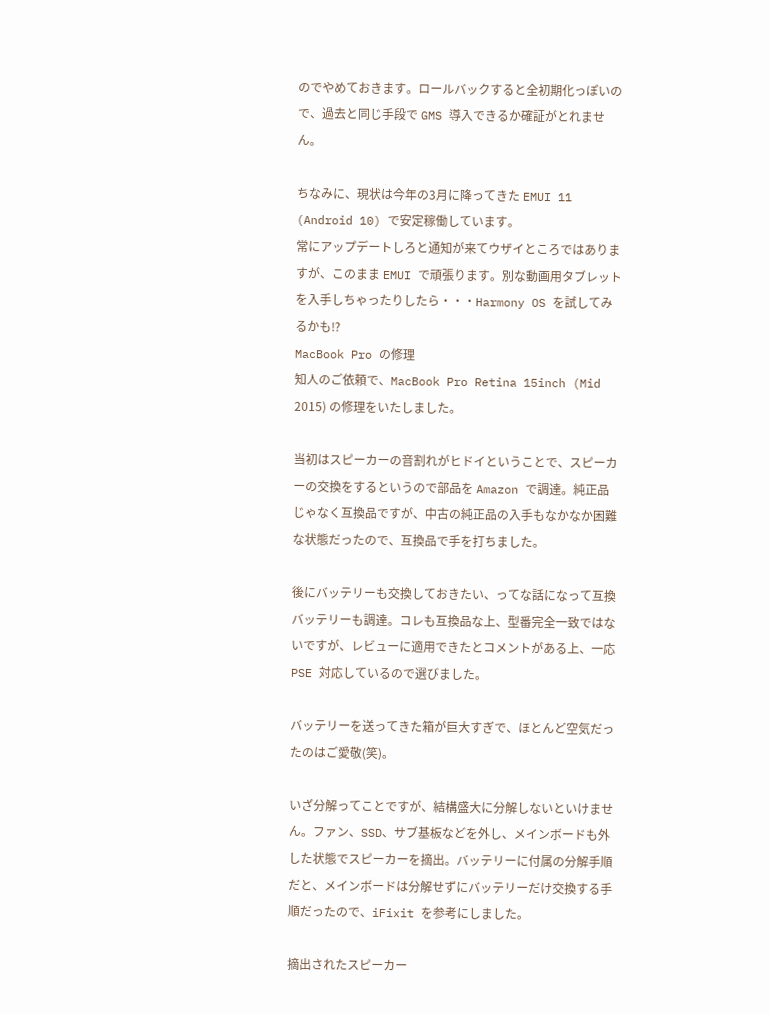のでやめておきます。ロールバックすると全初期化っぽいので、過去と同じ手段で GMS 導入できるか確証がとれません。

ちなみに、現状は今年の3月に降ってきた EMUI 11 (Android 10) で安定稼働しています。
常にアップデートしろと通知が来てウザイところではありますが、このまま EMUI で頑張ります。別な動画用タブレットを入手しちゃったりしたら・・・Harmony OS を試してみるかも⁉
MacBook Pro の修理
知人のご依頼で、MacBook Pro Retina 15inch (Mid 2015) の修理をいたしました。

当初はスピーカーの音割れがヒドイということで、スピーカーの交換をするというので部品を Amazon で調達。純正品じゃなく互換品ですが、中古の純正品の入手もなかなか困難な状態だったので、互換品で手を打ちました。

後にバッテリーも交換しておきたい、ってな話になって互換バッテリーも調達。コレも互換品な上、型番完全一致ではないですが、レビューに適用できたとコメントがある上、一応 PSE 対応しているので選びました。

バッテリーを送ってきた箱が巨大すぎで、ほとんど空気だったのはご愛敬(笑)。

いざ分解ってことですが、結構盛大に分解しないといけません。ファン、SSD、サブ基板などを外し、メインボードも外した状態でスピーカーを摘出。バッテリーに付属の分解手順だと、メインボードは分解せずにバッテリーだけ交換する手順だったので、iFixit を参考にしました。

摘出されたスピーカー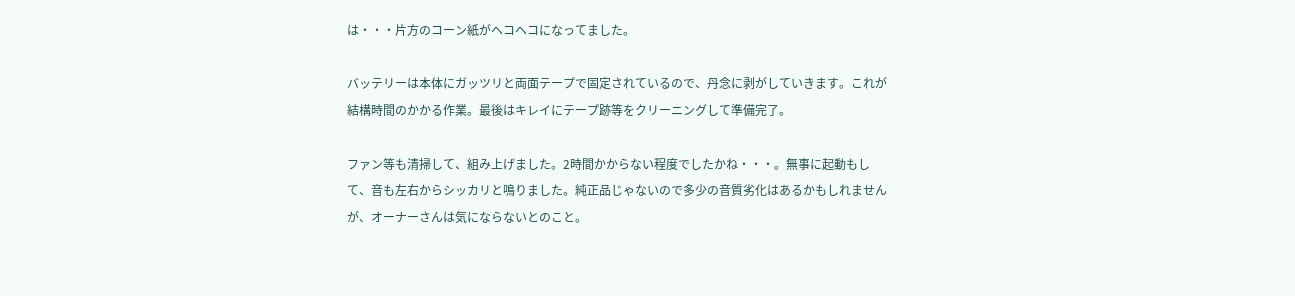は・・・片方のコーン紙がヘコヘコになってました。

バッテリーは本体にガッツリと両面テープで固定されているので、丹念に剥がしていきます。これが結構時間のかかる作業。最後はキレイにテープ跡等をクリーニングして準備完了。

ファン等も清掃して、組み上げました。2時間かからない程度でしたかね・・・。無事に起動もして、音も左右からシッカリと鳴りました。純正品じゃないので多少の音質劣化はあるかもしれませんが、オーナーさんは気にならないとのこと。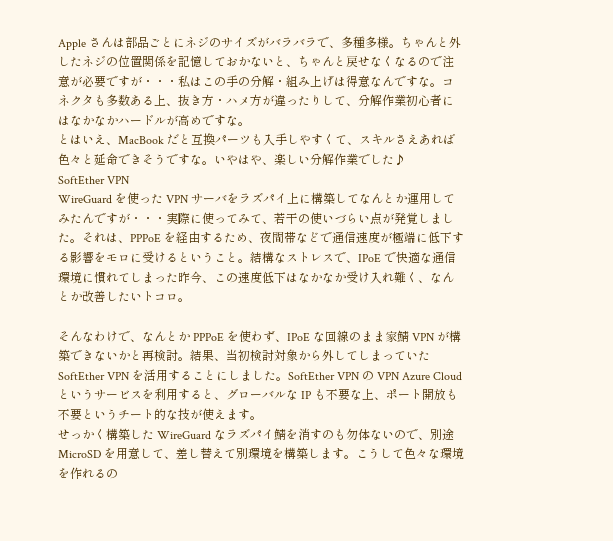Apple さんは部品ごとにネジのサイズがバラバラで、多種多様。ちゃんと外したネジの位置関係を記憶しておかないと、ちゃんと戻せなくなるので注意が必要ですが・・・私はこの手の分解・組み上げは得意なんですな。コネクタも多数ある上、抜き方・ハメ方が違ったりして、分解作業初心者にはなかなかハードルが高めですな。
とはいえ、MacBook だと互換パーツも入手しやすくて、スキルさえあれば色々と延命できそうですな。いやはや、楽しい分解作業でした♪
SoftEther VPN
WireGuard を使った VPN サーバをラズパイ上に構築してなんとか運用してみたんですが・・・実際に使ってみて、若干の使いづらい点が発覚しました。それは、PPPoE を経由するため、夜間帯などで通信速度が極端に低下する影響をモロに受けるということ。結構なストレスで、IPoE で快適な通信環境に慣れてしまった昨今、この速度低下はなかなか受け入れ難く、なんとか改善したいトコロ。

そんなわけで、なんとか PPPoE を使わず、IPoE な回線のまま家鯖 VPN が構築できないかと再検討。結果、当初検討対象から外してしまっていた SoftEther VPN を活用することにしました。SoftEther VPN の VPN Azure Cloud というサービスを利用すると、グローバルな IP も不要な上、ポート開放も不要というチート的な技が使えます。
せっかく構築した WireGuard なラズパイ鯖を消すのも勿体ないので、別途 MicroSD を用意して、差し替えて別環境を構築します。こうして色々な環境を作れるの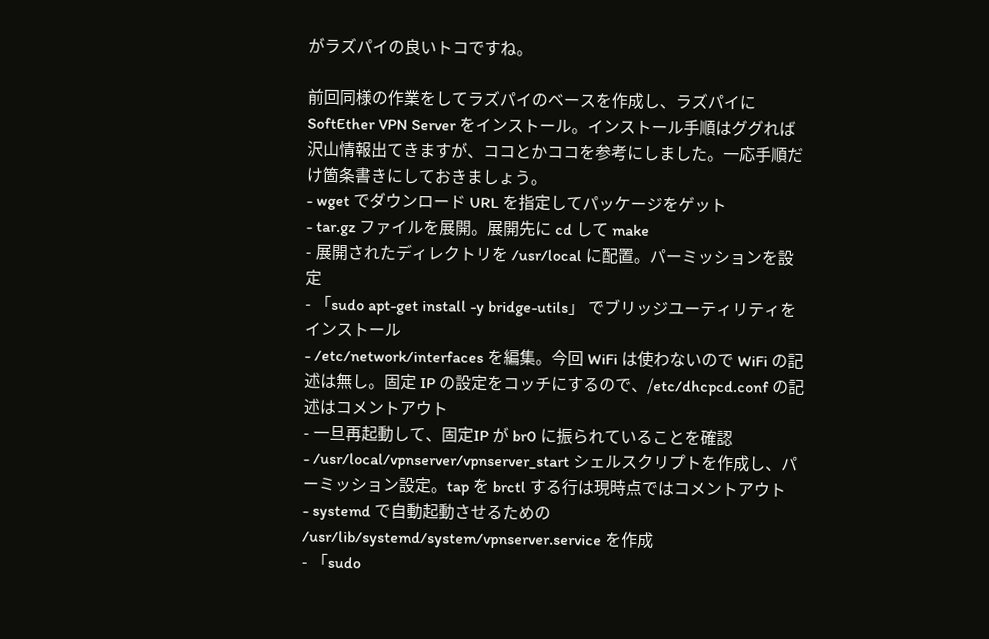がラズパイの良いトコですね。

前回同様の作業をしてラズパイのベースを作成し、ラズパイに SoftEther VPN Server をインストール。インストール手順はググれば沢山情報出てきますが、ココとかココを参考にしました。一応手順だけ箇条書きにしておきましょう。
- wget でダウンロード URL を指定してパッケージをゲット
- tar.gz ファイルを展開。展開先に cd して make
- 展開されたディレクトリを /usr/local に配置。パーミッションを設定
- 「sudo apt-get install -y bridge-utils」 でブリッジユーティリティをインストール
- /etc/network/interfaces を編集。今回 WiFi は使わないので WiFi の記述は無し。固定 IP の設定をコッチにするので、/etc/dhcpcd.conf の記述はコメントアウト
- 一旦再起動して、固定IP が br0 に振られていることを確認
- /usr/local/vpnserver/vpnserver_start シェルスクリプトを作成し、パーミッション設定。tap を brctl する行は現時点ではコメントアウト
- systemd で自動起動させるための /usr/lib/systemd/system/vpnserver.service を作成
- 「sudo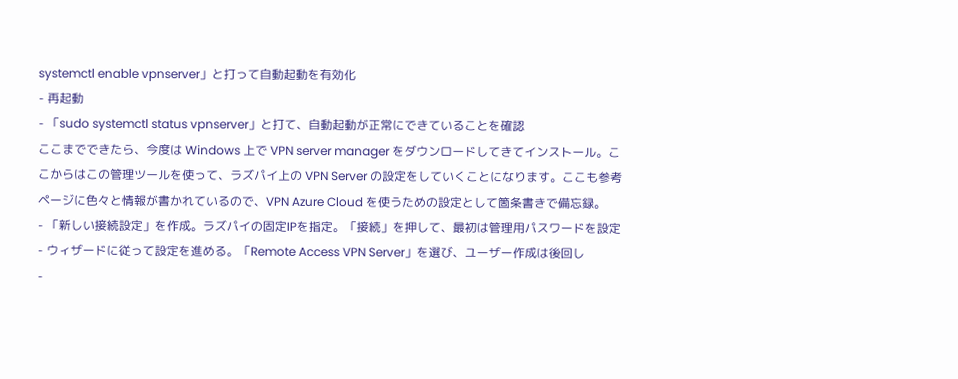systemctl enable vpnserver」と打って自動起動を有効化
- 再起動
- 「sudo systemctl status vpnserver」と打て、自動起動が正常にできていることを確認
ここまでできたら、今度は Windows 上で VPN server manager をダウンロードしてきてインストール。ここからはこの管理ツールを使って、ラズパイ上の VPN Server の設定をしていくことになります。ここも参考ページに色々と情報が書かれているので、VPN Azure Cloud を使うための設定として箇条書きで備忘録。
- 「新しい接続設定」を作成。ラズパイの固定IPを指定。「接続」を押して、最初は管理用パスワードを設定
- ウィザードに従って設定を進める。「Remote Access VPN Server」を選び、ユーザー作成は後回し
-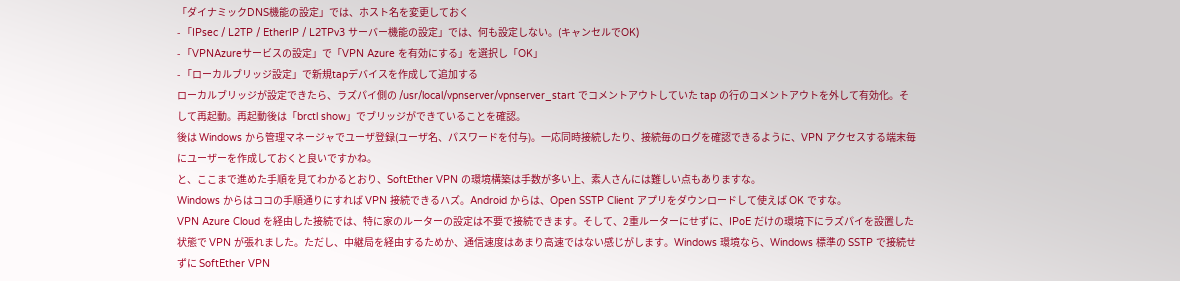「ダイナミックDNS機能の設定」では、ホスト名を変更しておく
- 「IPsec / L2TP / EtherIP / L2TPv3 サーバー機能の設定」では、何も設定しない。(キャンセルでOK)
- 「VPNAzureサービスの設定」で「VPN Azure を有効にする」を選択し「OK」
- 「ローカルブリッジ設定」で新規tapデバイスを作成して追加する
ローカルブリッジが設定できたら、ラズパイ側の /usr/local/vpnserver/vpnserver_start でコメントアウトしていた tap の行のコメントアウトを外して有効化。そして再起動。再起動後は「brctl show」でブリッジができていることを確認。
後は Windows から管理マネージャでユーザ登録(ユーザ名、パスワードを付与)。一応同時接続したり、接続毎のログを確認できるように、VPN アクセスする端末毎にユーザーを作成しておくと良いですかね。
と、ここまで進めた手順を見てわかるとおり、SoftEther VPN の環境構築は手数が多い上、素人さんには難しい点もありますな。
Windows からはココの手順通りにすれば VPN 接続できるハズ。Android からは、Open SSTP Client アプリをダウンロードして使えば OK ですな。
VPN Azure Cloud を経由した接続では、特に家のルーターの設定は不要で接続できます。そして、2重ルーターにせずに、IPoE だけの環境下にラズパイを設置した状態で VPN が張れました。ただし、中継局を経由するためか、通信速度はあまり高速ではない感じがします。Windows 環境なら、Windows 標準の SSTP で接続せずに SoftEther VPN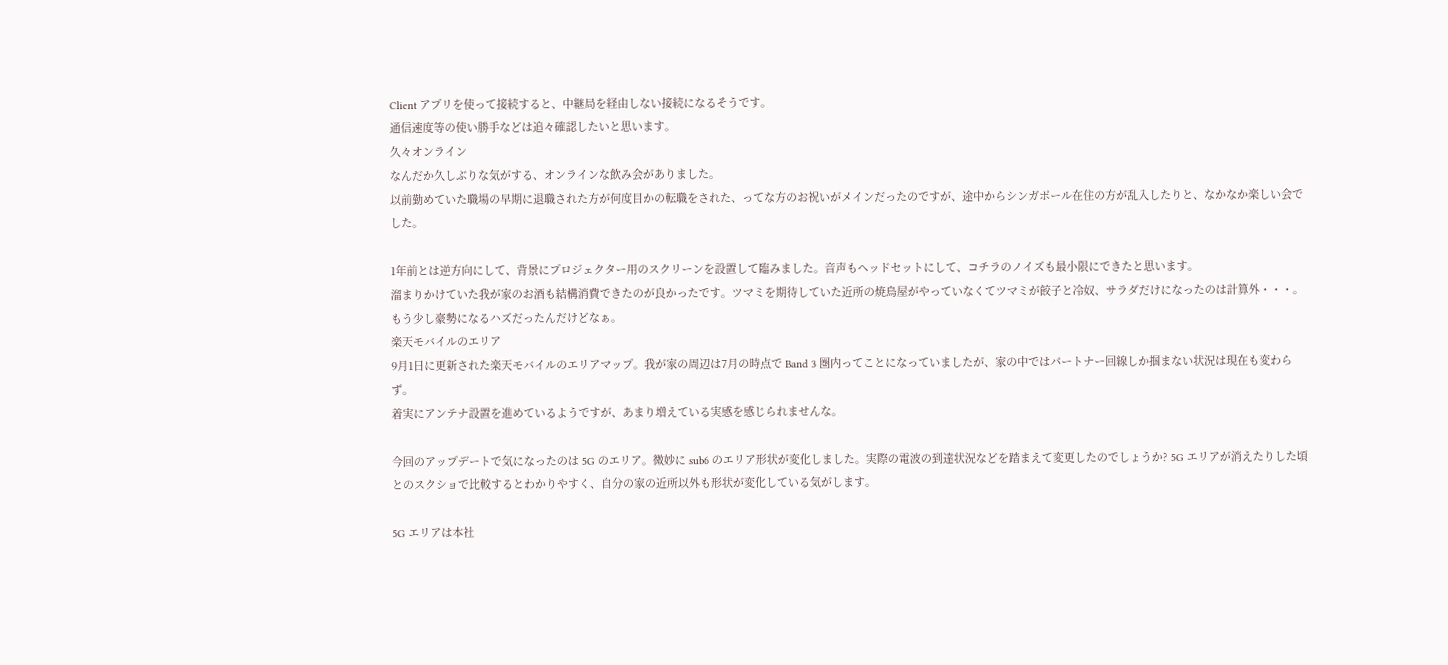Client アプリを使って接続すると、中継局を経由しない接続になるそうです。
通信速度等の使い勝手などは追々確認したいと思います。
久々オンライン
なんだか久しぶりな気がする、オンラインな飲み会がありました。
以前勤めていた職場の早期に退職された方が何度目かの転職をされた、ってな方のお祝いがメインだったのですが、途中からシンガポール在住の方が乱入したりと、なかなか楽しい会でした。

1年前とは逆方向にして、背景にプロジェクター用のスクリーンを設置して臨みました。音声もヘッドセットにして、コチラのノイズも最小限にできたと思います。
溜まりかけていた我が家のお酒も結構消費できたのが良かったです。ツマミを期待していた近所の焼鳥屋がやっていなくてツマミが餃子と冷奴、サラダだけになったのは計算外・・・。もう少し豪勢になるハズだったんだけどなぁ。
楽天モバイルのエリア
9月1日に更新された楽天モバイルのエリアマップ。我が家の周辺は7月の時点で Band 3 圏内ってことになっていましたが、家の中ではパートナー回線しか掴まない状況は現在も変わらず。
着実にアンテナ設置を進めているようですが、あまり増えている実感を感じられませんな。

今回のアップデートで気になったのは 5G のエリア。微妙に sub6 のエリア形状が変化しました。実際の電波の到達状況などを踏まえて変更したのでしょうか? 5G エリアが消えたりした頃とのスクショで比較するとわかりやすく、自分の家の近所以外も形状が変化している気がします。

5G エリアは本社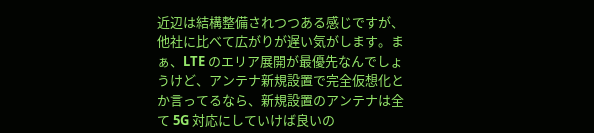近辺は結構整備されつつある感じですが、他社に比べて広がりが遅い気がします。まぁ、LTE のエリア展開が最優先なんでしょうけど、アンテナ新規設置で完全仮想化とか言ってるなら、新規設置のアンテナは全て 5G 対応にしていけば良いの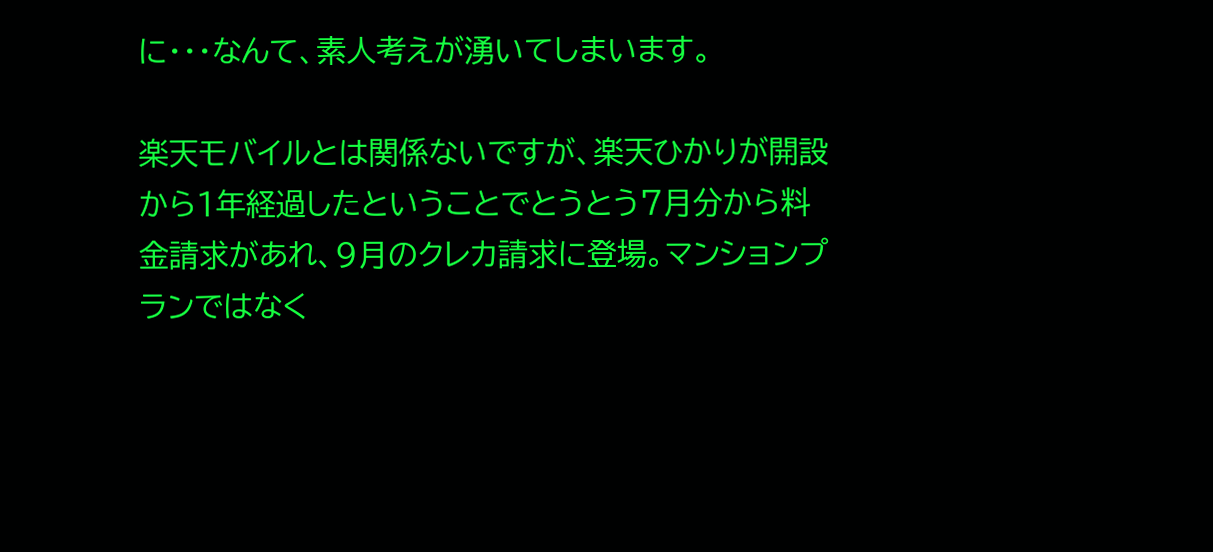に・・・なんて、素人考えが湧いてしまいます。

楽天モバイルとは関係ないですが、楽天ひかりが開設から1年経過したということでとうとう7月分から料金請求があれ、9月のクレカ請求に登場。マンションプランではなく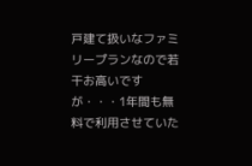戸建て扱いなファミリープランなので若干お高いですが・・・1年間も無料で利用させていた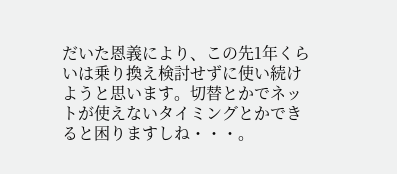だいた恩義により、この先1年くらいは乗り換え検討せずに使い続けようと思います。切替とかでネットが使えないタイミングとかできると困りますしね・・・。